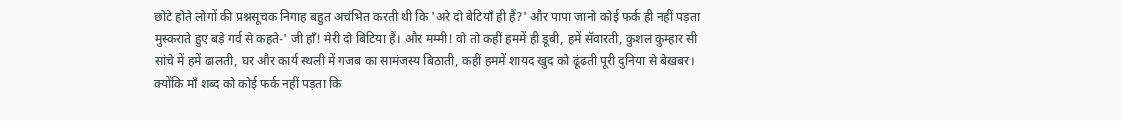छोटे होते लोगों की प्रश्नसूचक निगाह बहुत अचंभित करती थी कि 'अरे दो बेटियाँ ही हैं?' और पापा जानो कोई फर्क ही नहीं पड़ता मुस्कराते हुए बड़े गर्व से कहते-' जी हाँ! मेरी दो बिटिया हैं। और मम्मी! वो तो कहीं हममें ही डूबी, हमें सॅवारती, कुशल कुम्हार सी सांचे में हमें ढालती, घर और कार्य स्थली में गजब का सामंजस्य बिठाती, कहीं हममें शायद खुद को ढूंढती पूरी दुनिया से बेखबर। क्योंकि माँ शब्द को कोई फर्क नहीं पड़ता कि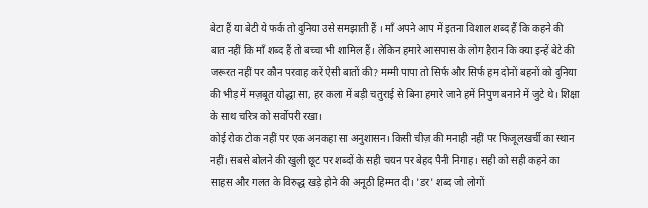बेटा हैं या बेटी ये फर्क तो दुनिया उसे समझाती हैं । माँ अपने आप में इतना विशाल शब्द हैं कि कहने की बात नहीं कि माँ शब्द हैं तो बच्चा भी शामिल हैं। लेकिन हमारे आसपास के लोग हैरान कि क्या इन्हें बेटे की जरूरत नहीं पर कौन परवाह करें ऐसी बातों की? मम्मी पापा तो सिर्फ और सिर्फ हम दोनों बहनों को दुनिया की भीड़ में मज़बूत योद्धा सा, हर कला में बड़ी चतुराई से बिना हमारे जाने हमें निपुण बनाने में जुटे थे। शिक्षा के साथ चरित्र को सर्वोपरी रखा।
कोई रोक टोक नहीं पर एक अनकहा सा अनुशासन। किसी चीज़ की मनाही नहीं पर फिजूलखर्ची का स्थान नहीं। सबसे बोलने की खुली छूट पर शब्दों के सही चयन पर बेहद पैनी निगाह। सही को सही कहने का साहस और गलत के विरुद्ध खड़े होने की अनूठी हिम्मत दी। 'डर' शब्द जो लोगों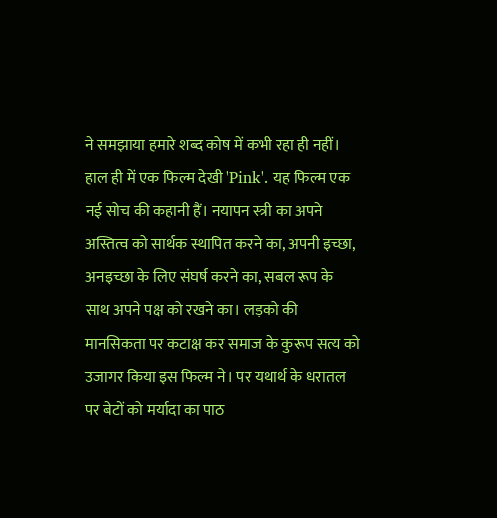ने समझाया हमारे शब्द कोष में कभी रहा ही नहीं।
हाल ही में एक फिल्म देखी 'Pink'. यह फिल्म एक नई सोच की कहानी हैं। नयापन स्त्री का अपने अस्तित्व को सार्थक स्थापित करने का, अपनी इच्छा, अनइच्छा के लिए संघर्ष करने का, सबल रूप के साथ अपने पक्ष को रखने का। लड़को की मानसिकता पर कटाक्ष कर समाज के कुरूप सत्य को उजागर किया इस फिल्म ने। पर यथार्थ के धरातल पर बेटों को मर्यादा का पाठ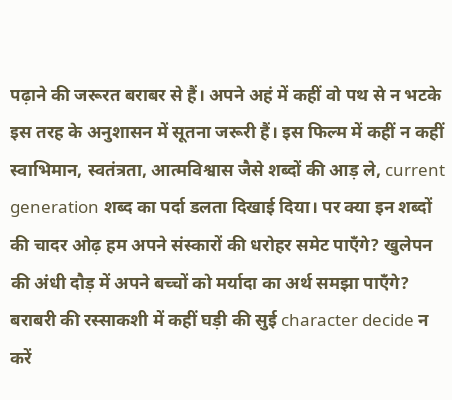पढ़ाने की जरूरत बराबर से हैं। अपने अहं में कहीं वो पथ से न भटके इस तरह के अनुशासन में सूतना जरूरी हैं। इस फिल्म में कहीं न कहीं स्वाभिमान, स्वतंत्रता, आत्मविश्वास जैसे शब्दों की आड़ ले, current generation शब्द का पर्दा डलता दिखाई दिया। पर क्या इन शब्दों की चादर ओढ़ हम अपने संस्कारों की धरोहर समेट पाएँगे? खुलेपन की अंधी दौड़ में अपने बच्चों को मर्यादा का अर्थ समझा पाएँगे? बराबरी की रस्साकशी में कहीं घड़ी की सुई character decide न करें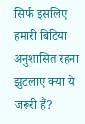सिर्फ इसलिए हमारी बिटिया अनुशासित रहना झुटलाए क्या ये जरूरी हैं?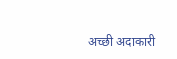अच्छी अदाकारी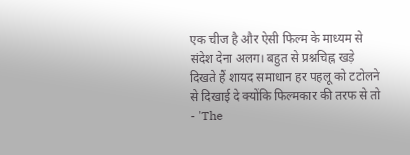एक चीज है और ऐसी फिल्म के माध्यम से संदेश देना अलग। बहुत से प्रश्नचिह्न खड़े दिखते हैं शायद समाधान हर पहलू को टटोलने से दिखाई दे क्योंकि फिल्मकार की तरफ से तो - 'The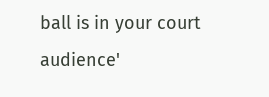ball is in your court audience'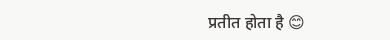प्रतीत होता है 😊